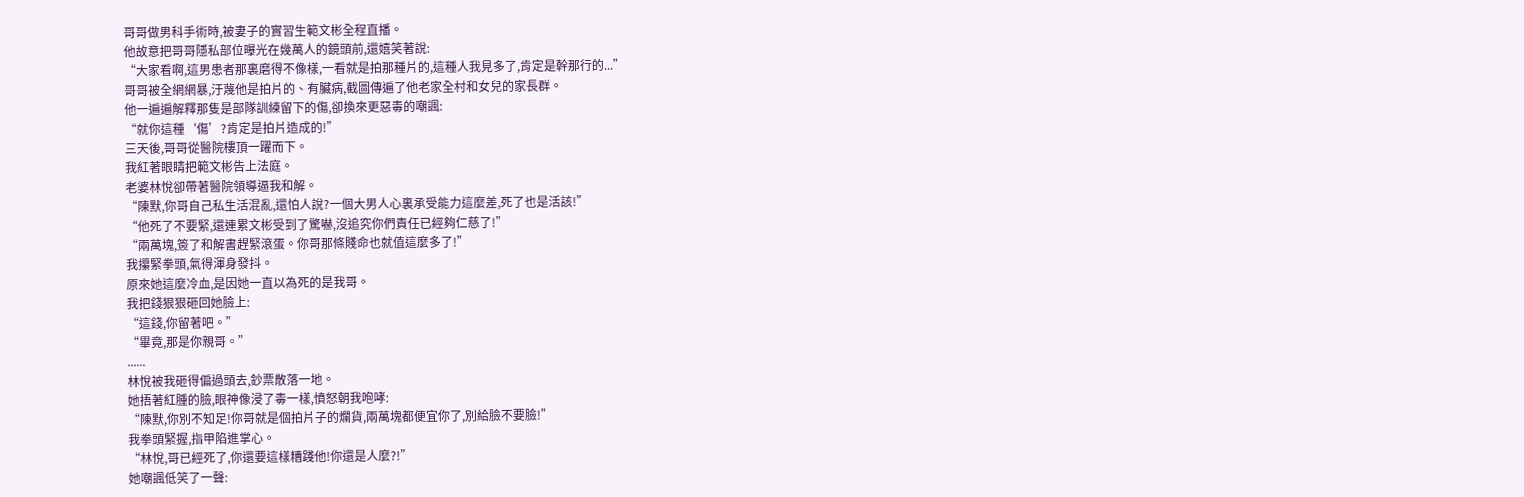哥哥做男科手術時,被妻子的實習生範文彬全程直播。
他故意把哥哥隱私部位曝光在幾萬人的鏡頭前,還嬉笑著說:
“大家看啊,這男患者那裏磨得不像樣,一看就是拍那種片的,這種人我見多了,肯定是幹那行的...”
哥哥被全網網暴,汙蔑他是拍片的、有臟病,截圖傳遍了他老家全村和女兒的家長群。
他一遍遍解釋那隻是部隊訓練留下的傷,卻換來更惡毒的嘲諷:
“就你這種‘傷’?肯定是拍片造成的!”
三天後,哥哥從醫院樓頂一躍而下。
我紅著眼睛把範文彬告上法庭。
老婆林悅卻帶著醫院領導逼我和解。
“陳默,你哥自己私生活混亂,還怕人說?一個大男人心裏承受能力這麼差,死了也是活該!”
“他死了不要緊,還連累文彬受到了驚嚇,沒追究你們責任已經夠仁慈了!”
“兩萬塊,簽了和解書趕緊滾蛋。你哥那條賤命也就值這麼多了!”
我攥緊拳頭,氣得渾身發抖。
原來她這麼冷血,是因她一直以為死的是我哥。
我把錢狠狠砸回她臉上:
“這錢,你留著吧。”
“畢竟,那是你親哥。”
......
林悅被我砸得偏過頭去,鈔票散落一地。
她捂著紅腫的臉,眼神像浸了毒一樣,憤怒朝我咆哮:
“陳默,你別不知足!你哥就是個拍片子的爛貨,兩萬塊都便宜你了,別給臉不要臉!”
我拳頭緊握,指甲陷進掌心。
“林悅,哥已經死了,你還要這樣糟踐他!你還是人麼?!”
她嘲諷低笑了一聲: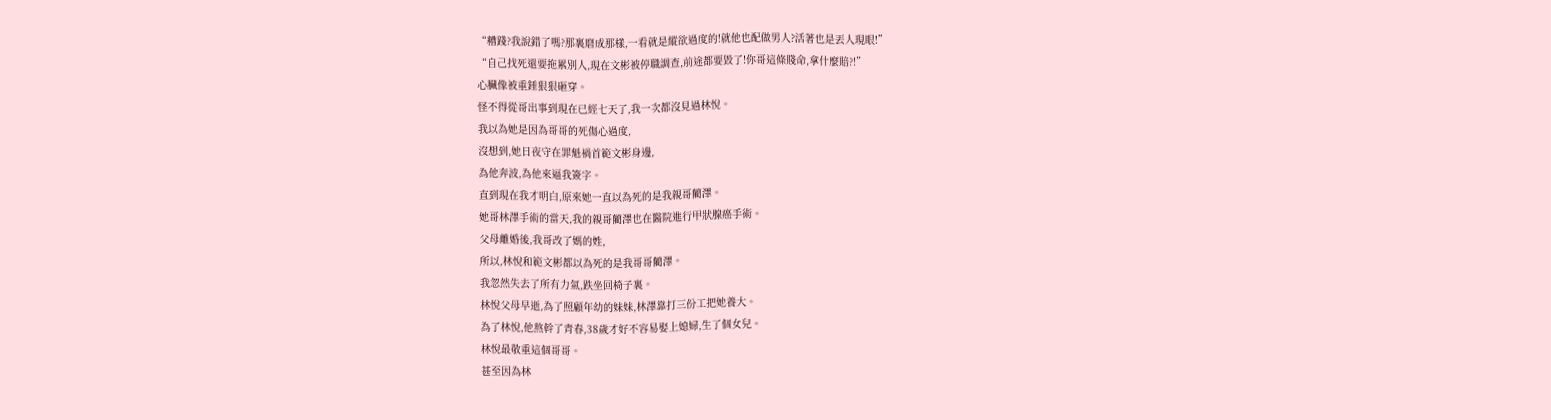“糟踐?我說錯了嗎?那裏磨成那樣,一看就是縱欲過度的!就他也配做男人?活著也是丟人現眼!”
“自己找死還要拖累別人,現在文彬被停職調查,前途都要毀了!你哥這條賤命,拿什麼賠?!”
心臟像被重錘狠狠砸穿。
怪不得從哥出事到現在已經七天了,我一次都沒見過林悅。
我以為她是因為哥哥的死傷心過度,
沒想到,她日夜守在罪魁禍首範文彬身邊,
為他奔波,為他來逼我簽字。
直到現在我才明白,原來她一直以為死的是我親哥藺澤。
她哥林澤手術的當天,我的親哥藺澤也在醫院進行甲狀腺癌手術。
父母離婚後,我哥改了媽的姓,
所以,林悅和範文彬都以為死的是我哥哥藺澤。
我忽然失去了所有力氣,跌坐回椅子裏。
林悅父母早逝,為了照顧年幼的妹妹,林澤靠打三份工把她養大。
為了林悅,他熬幹了青春,38歲才好不容易娶上媳婦,生了個女兒。
林悅最敬重這個哥哥。
甚至因為林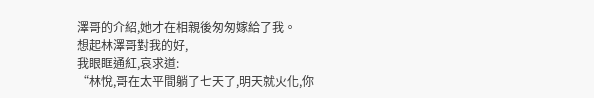澤哥的介紹,她才在相親後匆匆嫁給了我。
想起林澤哥對我的好,
我眼眶通紅,哀求道:
“林悅,哥在太平間躺了七天了,明天就火化,你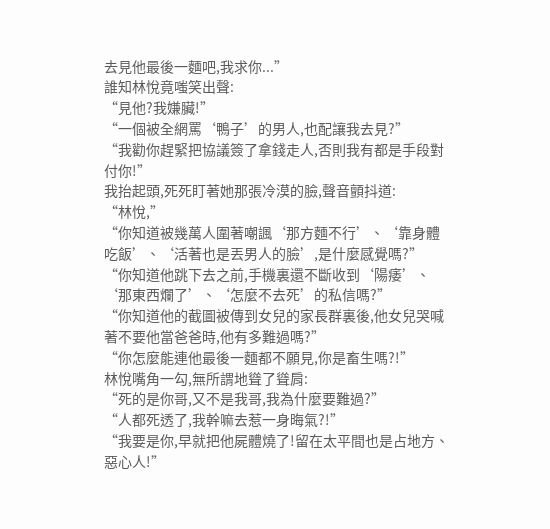去見他最後一麵吧,我求你...”
誰知林悅竟嗤笑出聲:
“見他?我嫌臟!”
“一個被全網罵‘鴨子’的男人,也配讓我去見?”
“我勸你趕緊把協議簽了拿錢走人,否則我有都是手段對付你!”
我抬起頭,死死盯著她那張冷漠的臉,聲音顫抖道:
“林悅,”
“你知道被幾萬人圍著嘲諷‘那方麵不行’、‘靠身體吃飯’、‘活著也是丟男人的臉’,是什麼感覺嗎?”
“你知道他跳下去之前,手機裏還不斷收到‘陽痿’、‘那東西爛了’、‘怎麼不去死’的私信嗎?”
“你知道他的截圖被傳到女兒的家長群裏後,他女兒哭喊著不要他當爸爸時,他有多難過嗎?”
“你怎麼能連他最後一麵都不願見,你是畜生嗎?!”
林悅嘴角一勾,無所謂地聳了聳肩:
“死的是你哥,又不是我哥,我為什麼要難過?”
“人都死透了,我幹嘛去惹一身晦氣?!”
“我要是你,早就把他屍體燒了!留在太平間也是占地方、惡心人!”